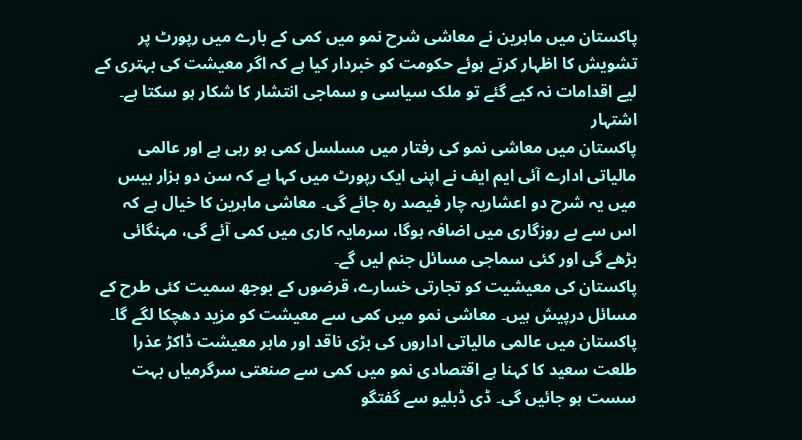پاکستان میں ماہرین نے معاشی شرح نمو میں کمی کے بارے میں رپورٹ پر تشویش کا اظہار کرتے ہوئے حکومت کو خبردار کیا ہے کہ اگر معیشت کی بہتری کے لیے اقدامات نہ کیے گئے تو ملک سیاسی و سماجی انتشار کا شکار ہو سکتا ہے۔
اشتہار
پاکستان میں معاشی نمو کی رفتار میں مسلسل کمی ہو رہی ہے اور عالمی مالیاتی ادارے آئی ایم ایف نے اپنی ایک رپورٹ میں کہا ہے کہ سن دو ہزار بیس میں یہ شرح دو اعشاریہ چار فیصد رہ جائے گی۔ معاشی ماہرین کا خیال ہے کہ اس سے بے روزگاری میں اضافہ ہوگا، سرمایہ کاری میں کمی آئے گی، مہنگائی بڑھے گی اور کئی سماجی مسائل جنم لیں گے۔
پاکستان کی معیشیت کو تجارتی خسارے، قرضوں کے بوجھ سمیت کئی طرح کے مسائل درپیش ہیں۔ معاشی نمو میں کمی سے معیشت کو مزید دھچکا لگے گا۔
پاکستان میں عالمی مالیاتی اداروں کی بڑی ناقد اور ماہر معیشت ڈاکڑ عذرا طلعت سعید کا کہنا ہے اقتصادی نمو میں کمی سے صنعتی سرگرمیاں بہت سست ہو جائیں گی۔ ڈی ڈبلیو سے گفتگو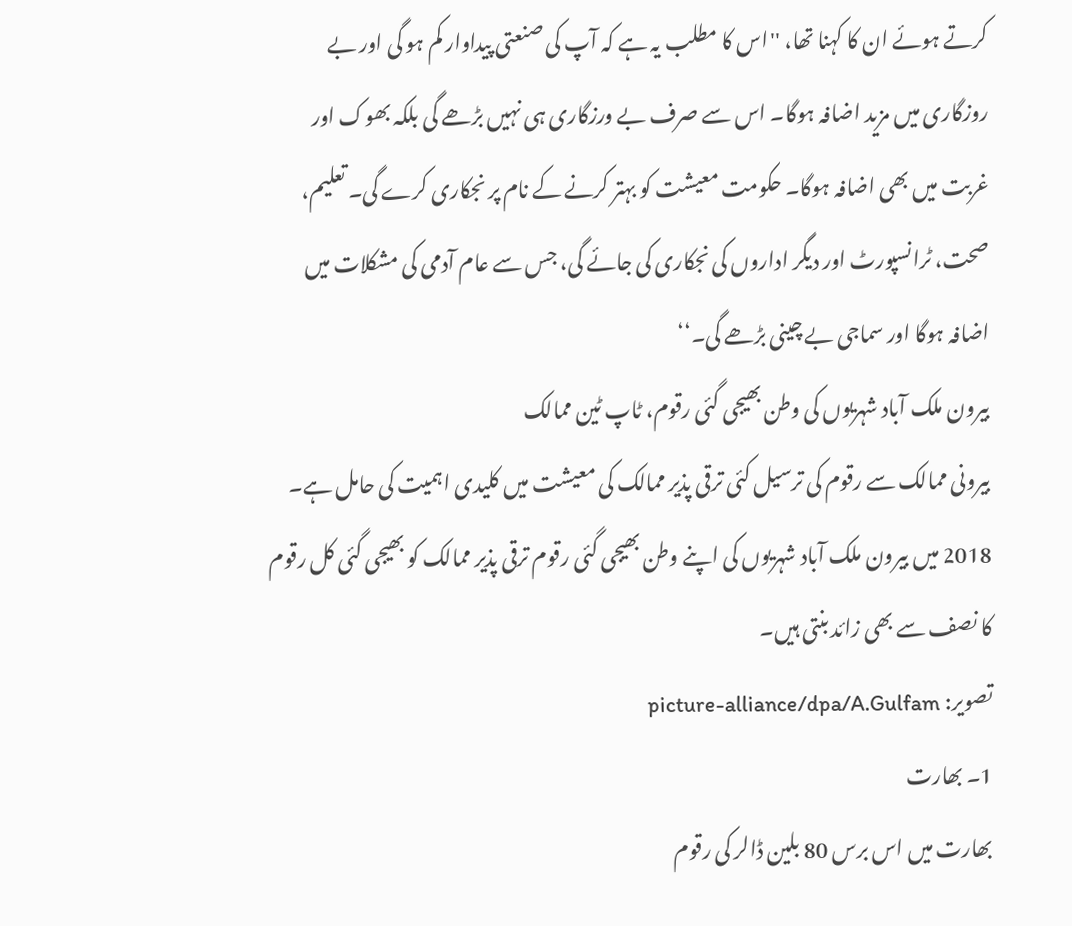کرتے ہوئے ان کا کہنا تھا، ''اس کا مطلب یہ ہے کہ آپ کی صنعتی پیداوار کم ہو گی اور بے روزگاری میں مزید اضافہ ہوگا۔ اس سے صرف بے ورزگاری ہی نہیں بڑھے گی بلکہ بھوک اور غربت میں بھی اضافہ ہوگا۔ حکومت معیشت کو بہتر کرنے کے نام پر نجکاری کرے گی۔ تعلیم، صحت، ٹرانسپورٹ اور دیگر اداروں کی نجکاری کی جائے گی، جس سے عام آدمی کی مشکلات میں اضافہ ہوگا اور سماجی بے چینی بڑھے گی۔‘‘
بیرون ملک آباد شہریوں کی وطن بھیجی گئی رقوم، ٹاپ ٹین ممالک
بیرونی ممالک سے رقوم کی ترسیل کئی ترقی پذیر ممالک کی معیشت میں کلیدی اہمیت کی حامل ہے۔ 2018 میں بیرون ملک آباد شہریوں کی اپنے وطن بھیجی گئی رقوم ترقی پذیر ممالک کو بھیجی گئی کل رقوم کا نصف سے بھی زائد بنتی ہیں۔
تصویر: picture-alliance/dpa/A.Gulfam
1۔ بھارت
بھارت میں اس برس 80 بلین ڈالر کی رقوم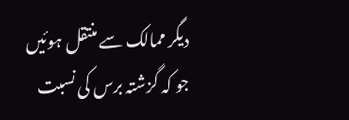دیگر ممالک سے منتقل ہوئیں جو کہ گزشتہ برس کی نسبت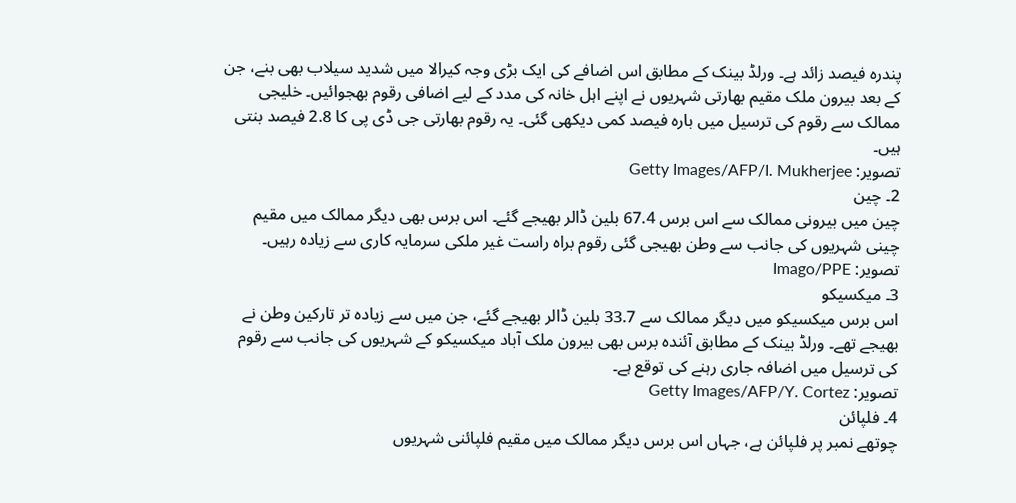پندرہ فیصد زائد ہے۔ ورلڈ بینک کے مطابق اس اضافے کی ایک بڑی وجہ کیرالا میں شدید سیلاب بھی بنے، جن کے بعد بیرون ملک مقیم بھارتی شہریوں نے اپنے اہل خانہ کی مدد کے لیے اضافی رقوم بھجوائیں۔ خلیجی ممالک سے رقوم کی ترسیل میں بارہ فیصد کمی دیکھی گئی۔ یہ رقوم بھارتی جی ڈی پی کا 2.8 فیصد بنتی ہیں۔
تصویر: Getty Images/AFP/I. Mukherjee
2۔ چین
چین میں بیرونی ممالک سے اس برس 67.4 بلین ڈالر بھیجے گئے۔ اس برس بھی دیگر ممالک میں مقیم چینی شہریوں کی جانب سے وطن بھیجی گئی رقوم براہ راست غیر ملکی سرمایہ کاری سے زیادہ رہیں۔
تصویر: Imago/PPE
3۔ میکسیکو
اس برس میکسیکو میں دیگر ممالک سے 33.7 بلین ڈالر بھیجے گئے، جن میں سے زیادہ تر تارکین وطن نے بھیجے تھے۔ ورلڈ بینک کے مطابق آئندہ برس بھی بیرون ملک آباد میکسیکو کے شہریوں کی جانب سے رقوم کی ترسیل میں اضافہ جاری رہنے کی توقع ہے۔
تصویر: Getty Images/AFP/Y. Cortez
4۔ فلپائن
چوتھے نمبر پر فلپائن ہے، جہاں اس برس دیگر ممالک میں مقیم فلپائنی شہریوں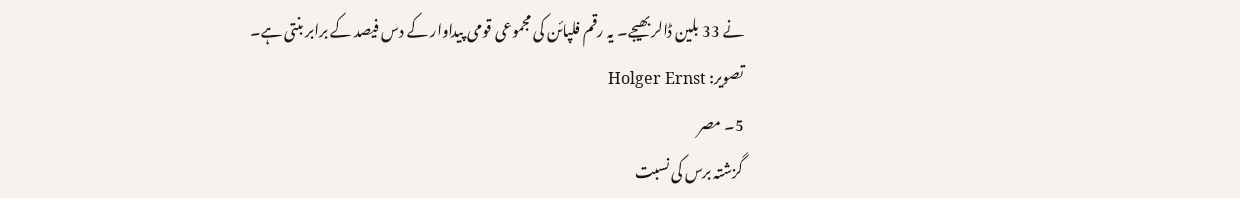نے 33 بلین ڈالر بھیجے۔ یہ رقم فلپائن کی مجموعی قومی پیداوار کے دس فیصد کے برابر بنتی ہے۔
تصویر: Holger Ernst
5۔ مصر
گزشتہ برس کی نسبت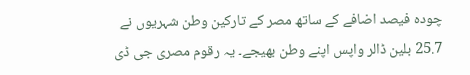چودہ فیصد اضافے کے ساتھ مصر کے تارکین وطن شہریوں نے 25.7 بلین ڈالر واپس اپنے وطن بھیجے۔ یہ رقوم مصری جی ڈی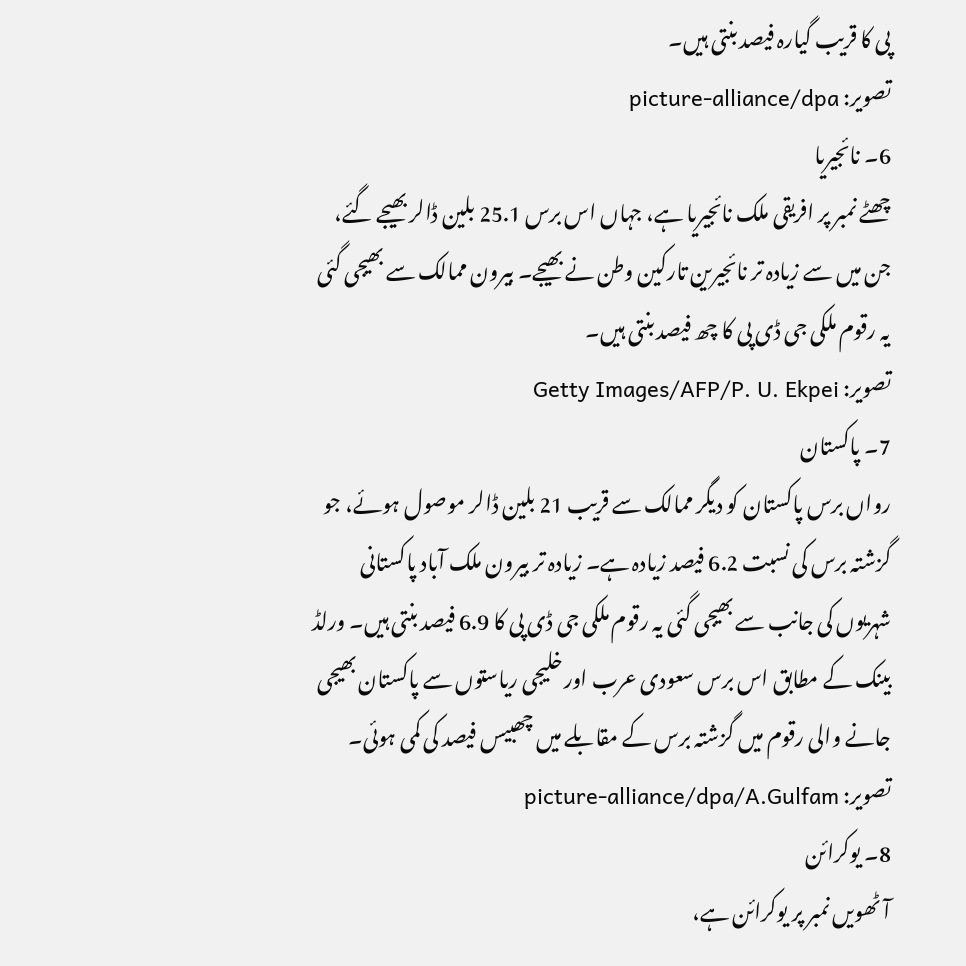پی کا قریب گیارہ فیصد بنتی ہیں۔
تصویر: picture-alliance/dpa
6۔ نائجیریا
چھٹے نمبر پر افریقی ملک نائجیریا ہے، جہاں اس برس 25.1 بلین ڈالر بھیجے گئے، جن میں سے زیادہ تر نائجیرین تارکین وطن نے بھیجے۔ بیرون ممالک سے بھیجی گئی یہ رقوم ملکی جی ڈی پی کا چھ فیصد بنتی ہیں۔
تصویر: Getty Images/AFP/P. U. Ekpei
7۔ پاکستان
رواں برس پاکستان کو دیگر ممالک سے قریب 21 بلین ڈالر موصول ہوئے، جو گزشتہ برس کی نسبت 6.2 فیصد زیادہ ہے۔ زیادہ تر بیرون ملک آباد پاکستانی شہریوں کی جانب سے بھیجی گئی یہ رقوم ملکی جی ڈی پی کا 6.9 فیصد بنتی ہیں۔ ورلڈ بینک کے مطابق اس برس سعودی عرب اور خلیجی ریاستوں سے پاکستان بھیجی جانے والی رقوم میں گزشتہ برس کے مقابلے میں چھبیس فیصد کی کمی ہوئی۔
تصویر: picture-alliance/dpa/A.Gulfam
8۔ یوکرائن
آٹھویں نمبر پر یوکرائن ہے،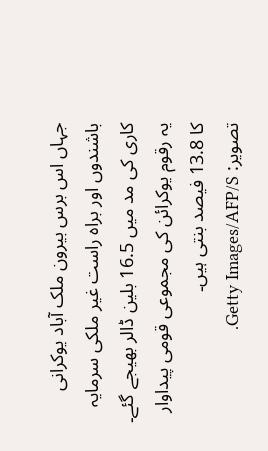جہاں اس برس بیرون ملک آباد یوکرانی باشندوں اور براہ راست غیر ملکی سرمایہ کاری کی مد میں 16.5 بلین ڈالر بھیجے گئے۔ یہ رقوم یوکرائن کی مجموعی قومی پیداوار کا 13.8 فیصد بنتی ہیں۔
تصویر: Getty Images/AFP/S.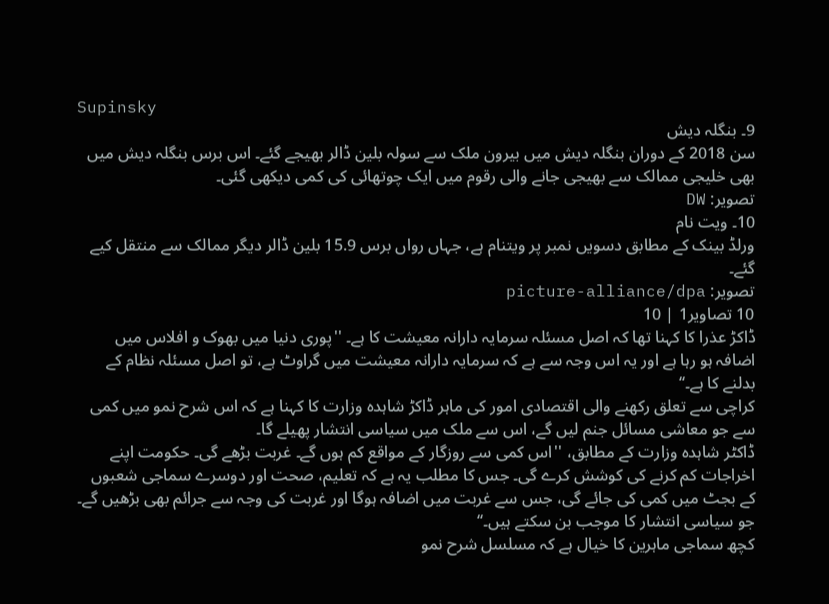Supinsky
9۔ بنگلہ دیش
سن 2018 کے دوران بنگلہ دیش میں بیرون ملک سے سولہ بلین ڈالر بھیجے گئے۔ اس برس بنگلہ دیش میں بھی خلیجی ممالک سے بھیجی جانے والی رقوم میں ایک چوتھائی کی کمی دیکھی گئی۔
تصویر: DW
10۔ ویت نام
ورلڈ بینک کے مطابق دسویں نمبر پر ویتنام ہے، جہاں رواں برس 15.9 بلین ڈالر دیگر ممالک سے منتقل کیے گئے۔
تصویر: picture-alliance/dpa
10 تصاویر1 | 10
ڈاکڑ عذرا کا کہنا تھا کہ اصل مسئلہ سرمایہ دارانہ معیشت کا ہے۔ ''پوری دنیا میں بھوک و افلاس میں اضافہ ہو رہا ہے اور یہ اس وجہ سے ہے کہ سرمایہ دارانہ معیشت میں گراوٹ ہے، تو اصل مسئلہ نظام کے بدلنے کا ہے۔‘‘
کراچی سے تعلق رکھنے والی اقتصادی امور کی ماہر ڈاکڑ شاہدہ وزارت کا کہنا ہے کہ اس شرح نمو میں کمی سے جو معاشی مسائل جنم لیں گے، اس سے ملک میں سیاسی انتشار پھیلے گا۔
ڈاکٹر شاہدہ وزارت کے مطابق، ''اس کمی سے روزگار کے مواقع کم ہوں گے۔ غربت بڑھے گی۔ حکومت اپنے اخراجات کم کرنے کی کوشش کرے گی۔ جس کا مطلب یہ ہے کہ تعلیم، صحت اور دوسرے سماجی شعبوں کے بجٹ میں کمی کی جائے گی، جس سے غربت میں اضافہ ہوگا اور غربت کی وجہ سے جرائم بھی بڑھیں گے۔ جو سیاسی انتشار کا موجب بن سکتے ہیں۔‘‘
کچھ سماجی ماہرین کا خیال ہے کہ مسلسل شرح نمو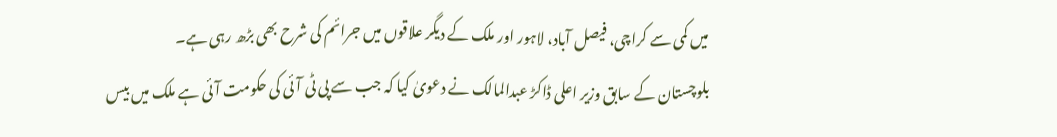میں کمی سے کراچی، فیصل آباد، لاہور اور ملک کے دیگر علاقوں میں جرائم کی شرح بھی بڑھ رہی ہے۔
بلوچستان کے سابق وزیر اعلی ڈاکڑ عبدالمالک نے دعویٰ کیا کہ جب سے پی ٹی آئی کی حکومت آئی ہے ملک میں بیس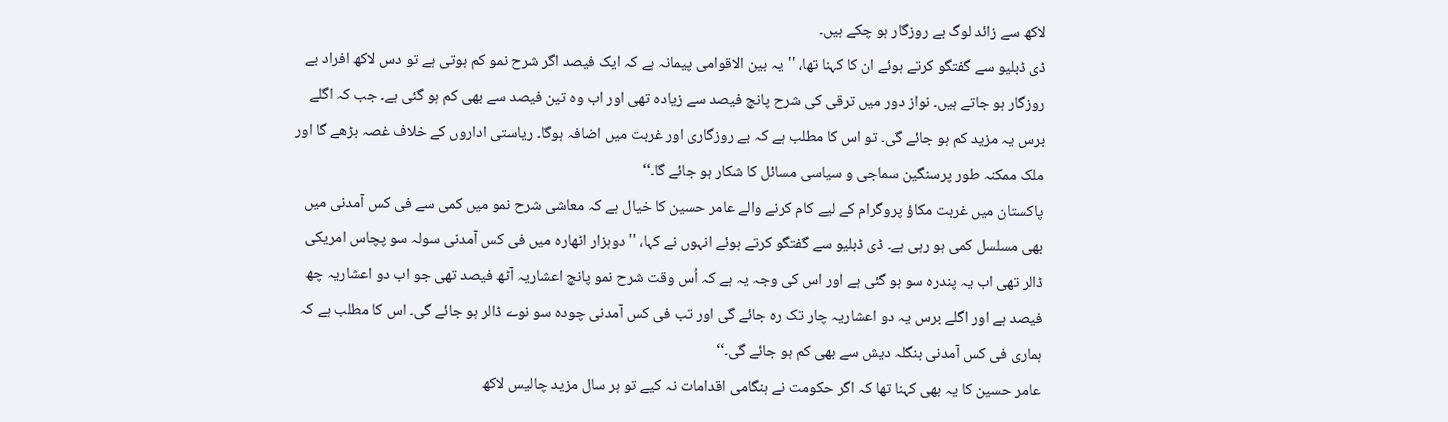لاکھ سے زائد لوگ بے روزگار ہو چکے ہیں۔
ڈی ڈبلیو سے گفتگو کرتے ہوئے ان کا کہنا تھا، ''یہ بین الاقوامی پیمانہ ہے کہ ایک فیصد اگر شرح نمو کم ہوتی ہے تو دس لاکھ افراد بے روزگار ہو جاتے ہیں۔ نواز دور میں ترقی کی شرح پانچ فیصد سے زیادہ تھی اور اب وہ تین فیصد سے بھی کم ہو گئی ہے۔ جب کہ اگلے برس یہ مزید کم ہو جائے گی۔ تو اس کا مطلب ہے کہ بے روزگاری اور غربت میں اضافہ ہوگا۔ ریاستی اداروں کے خلاف غصہ بڑھے گا اور ملک ممکنہ طور پرسنگین سماجی و سیاسی مسائل کا شکار ہو جائے گا۔‘‘
پاکستان میں غربت مکاؤ پروگرام کے لیے کام کرنے والے عامر حسین کا خیال ہے کہ معاشی شرح نمو میں کمی سے فی کس آمدنی میں بھی مسلسل کمی ہو رہی ہے۔ ڈی ڈبلیو سے گفتگو کرتے ہوئے انہوں نے کہا، ''دوہزار اٹھارہ میں فی کس آمدنی سولہ سو پچاس امریکی ڈالر تھی اب یہ پندرہ سو ہو گئی ہے اور اس کی وجہ یہ ہے کہ اُس وقت شرح نمو پانچ اعشاریہ آٹھ فیصد تھی جو اب دو اعشاریہ چھ فیصد ہے اور اگلے برس یہ دو اعشاریہ چار تک رہ جائے گی اور تب فی کس آمدنی چودہ سو نوے ڈالر ہو جائے گی۔ اس کا مطلب ہے کہ ہماری فی کس آمدنی بنگلہ دیش سے بھی کم ہو جائے گی۔‘‘
عامر حسین کا یہ بھی کہنا تھا کہ اگر حکومت نے ہنگامی اقدامات نہ کیے تو ہر سال مزید چالیس لاکھ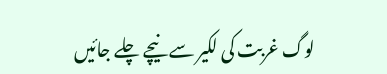لوگ غربت کی لکیر سے نیچے چلے جائیں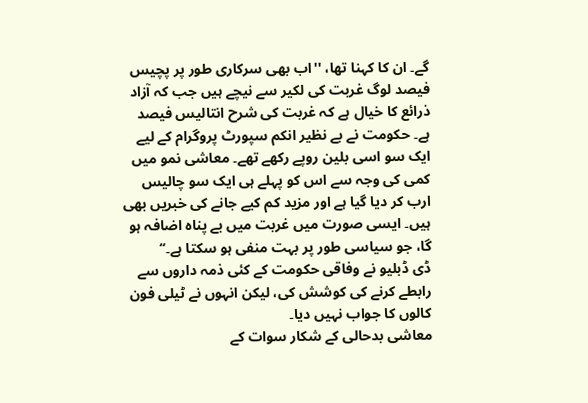گے۔ ان کا کہنا تھا، ''اب بھی سرکاری طور پر پچیس فیصد لوگ غربت کی لکیر سے نیچے ہیں جب کہ آزاد ذرائع کا خیال ہے کہ غربت کی شرح انتالیس فیصد ہے۔ حکومت نے بے نظیر انکم سپورٹ پروگرام کے لیے ایک سو اسی بلین روپے رکھے تھے۔ معاشی نمو میں کمی کی وجہ سے اس کو پہلے ہی ایک سو چالیس ارب کر دیا گیا ہے اور مزید کم کیے جانے کی خبریں بھی ہیں۔ ایسی صورت میں غربت میں بے پناہ اضافہ ہو گا، جو سیاسی طور پر بہت منفی ہو سکتا ہے۔‘‘
ڈی ڈبلیو نے وفاقی حکومت کے کئی ذمہ داروں سے رابطے کرنے کی کوشش کی، لیکن انہوں نے ٹیلی فون کالوں کا جواب نہیں دیا۔
معاشی بدحالی کے شکار سوات کے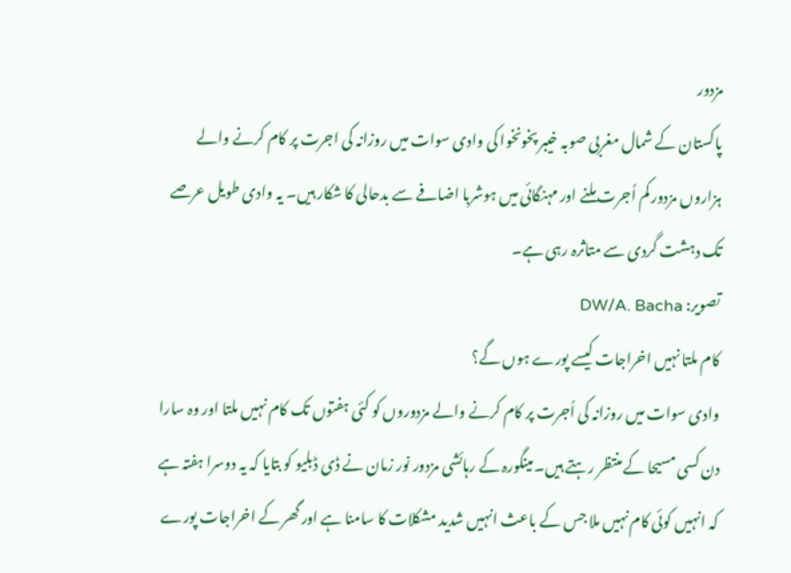مزدور
پاکستان کے شمال مغربی صوبہ خیبر پخونخوا کی وادی سوات میں روزانہ کی اجرت پر کام کرنے والے ہزاروں مزدور کم اُجرت ملنے اور مہنگائی میں ہوشربا اضافے سے بدحالی کا شکار ہیں۔ یہ وادی طویل عرصے تک دہشت گردی سے متاثرہ رہی ہے۔
تصویر: DW/A. Bacha
کام ملتا نہیں اخراجات کیسے پورے ہوں گے؟
وادی سوات میں روزانہ کی اُجرت پر کام کرنے والے مزدوروں کو کئی ہفتوں تک کام نہیں ملتا اور وہ سارا دن کسی مسیحا کے منتظر رہتے ہیں۔ مینگورہ کے رہائشی مزدور نور زمان نے ڈی ڈبلیو کو بتایا کہ یہ دوسرا ہفتہ ہے کہ انہیں کوئی کام نہیں ملا جس کے باعث انہیں شدید مشکلات کا سامنا ہے اور گھر کے اخراجات پورے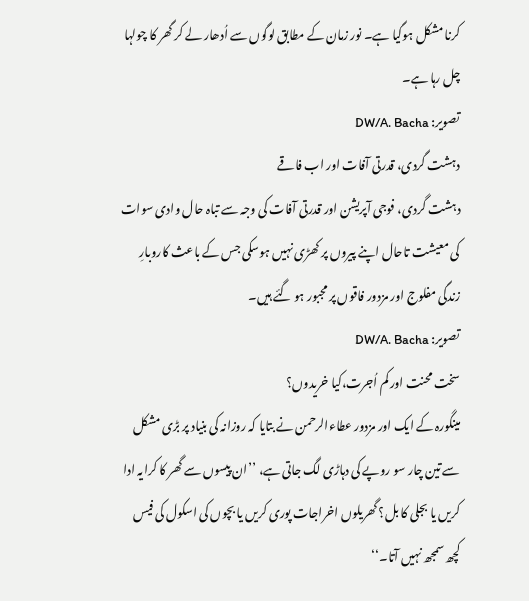کرنا مشکل ہوگیا ہے۔ نور زمان کے مطابق لوگوں سے اُدھار لے کر گھر کا چولہا چل رہا ہے۔
تصویر: DW/A. Bacha
دہشت گردی، قدرتی آفات اور اب فاقے
دہشت گردی، فوجی آپریشن اور قدرتی آفات کی وجہ سے تباہ حال وادی سوات کی معیشت تاحال اپنے پیروں پر کھڑی نہیں ہوسکی جس کے باعث کاروبارِ زندگی مفلوج اور مزدور فاقوں پر مجبور ہو گئے ہیں۔
تصویر: DW/A. Bacha
سخت محنت اور کم اُجرت،کیا خریدوں؟
مینگورہ کے ایک اور مزدور عطاءالرحمن نے بتایا کہ روزانہ کی بنیاد پر بڑی مشکل سے تین چار سو روپے کی دہاڑی لگ جاتی ہے، ’’ان پیسوں سے گھر کا کرایہ ادا کریں یا بجلی کا بل؟ گھریلوں اخراجات پوری کریں یا بچوں کی اسکول کی فیس کچھ سمجھ نہیں آتا۔‘‘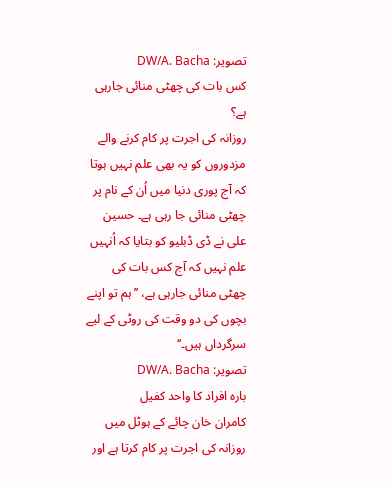تصویر: DW/A. Bacha
کس بات کی چھٹی منائی جارہی ہے؟
روزانہ کی اجرت پر کام کرنے والے مزدوروں کو یہ بھی علم نہیں ہوتا کہ آج پوری دنیا میں اُن کے نام پر چھٹی منائی جا رہی ہے۔ حسین علی نے ڈی ڈبلیو کو بتایا کہ اُنہیں علم نہیں کہ آج کس بات کی چھٹی منائی جارہی ہے، ’’ہم تو اپنے بچوں کی دو وقت کی روٹی کے لیے سرگرداں ہیں۔‘‘
تصویر: DW/A. Bacha
بارہ افراد کا واحد کفیل
کامران خان چائے کے ہوٹل میں روزانہ کی اجرت پر کام کرتا ہے اور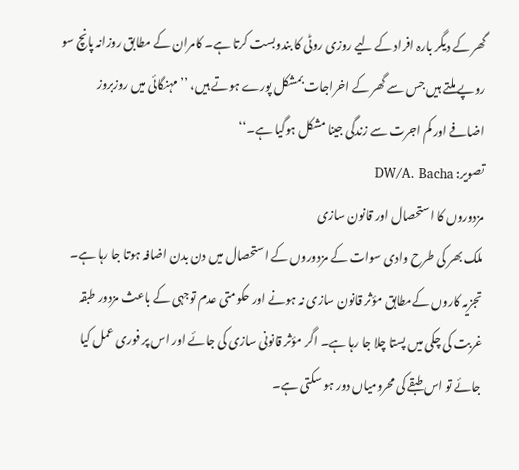گھر کے دیگر بارہ افراد کے لیے روزی روٹی کا بندوبست کرتا ہے۔ کامران کے مطابق روزانہ پانچ سو روپے ملتے ہیں جس سے گھر کے اخراجات بمشکل پورے ہوتے ہیں، ’’مہنگائی میں روزبروز اضافے اور کم اجرت سے زندگی جینا مشکل ہوگیا ہے۔‘‘
تصویر: DW/A. Bacha
مزدوروں کا استحصال اور قانون سازی
ملک بھر کی طرح وادی سوات کے مزدوروں کے استحصال میں دن بدن اضافہ ہوتا جا رہا ہے۔ تجزیہ کاروں کےمطابق مؤثر قانون سازی نہ ہونے اور حکومتی عدم توجہی کے باعث مزدور طبقہ غربت کی چکی میں پستا چلا جا رہا ہے۔ اگر مؤثر قانونی سازی کی جائے اور اس پر فوری عمل کیا جائے تو اس طبقے کی محرومیاں دور ہو سکتی ہے۔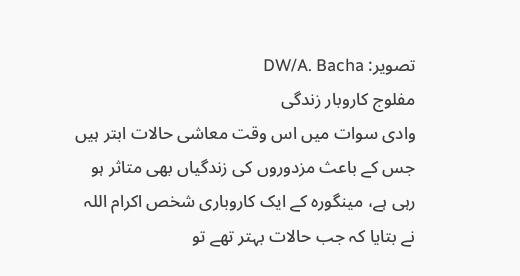تصویر: DW/A. Bacha
مفلوج کاروبار زندگی
وادی سوات میں اس وقت معاشی حالات ابتر ہیں جس کے باعث مزدوروں کی زندگیاں بھی متاثر ہو رہی ہے، مینگورہ کے ایک کاروباری شخص اکرام اللہ نے بتایا کہ جب حالات بہتر تھے تو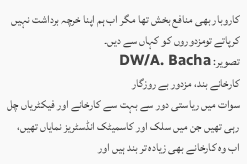کاروبار بھی منافع بخش تھا مگر اب ہم اپنا خرچہ برداشت نہیں کرپاتے تومزدوروں کو کہاں سے دیں۔
تصویر: DW/A. Bacha
کارخانے بند، مزدور بے روزگار
سوات میں ریاستی دور سے بہت سے کارخانے اور فیکٹریاں چل رہی تھیں جن میں سلک اور کاسمیٹک انڈسٹریز نمایاں تھیں، اب وہ کارخانے بھی زیادہ تر بند ہیں اور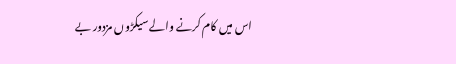اس میں کام کرنے والے سیکڑوں مزدور بے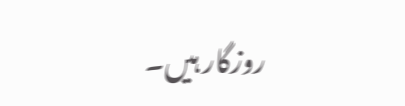روزگار ہیں۔